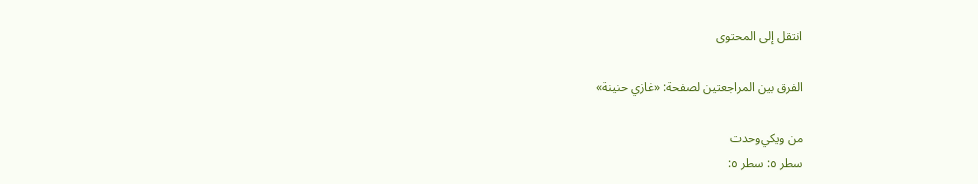انتقل إلى المحتوى

الفرق بين المراجعتين لصفحة: «غازي حنينة»

من ویکي‌وحدت
سطر ٥: سطر ٥: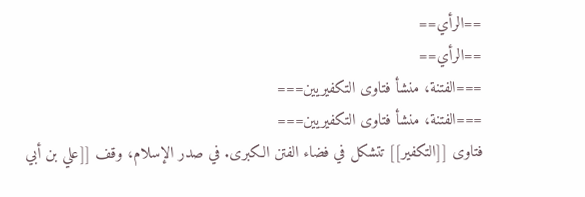==الرأي==
==الرأي==
===الفتنة، منشأ فتاوى التكفيريين===
===الفتنة، منشأ فتاوى التكفيريين===
فتاوى [[التكفير]] تتشكل في فضاء الفتن الكبرى. في صدر الإسلام، وقف [[علي بن أبي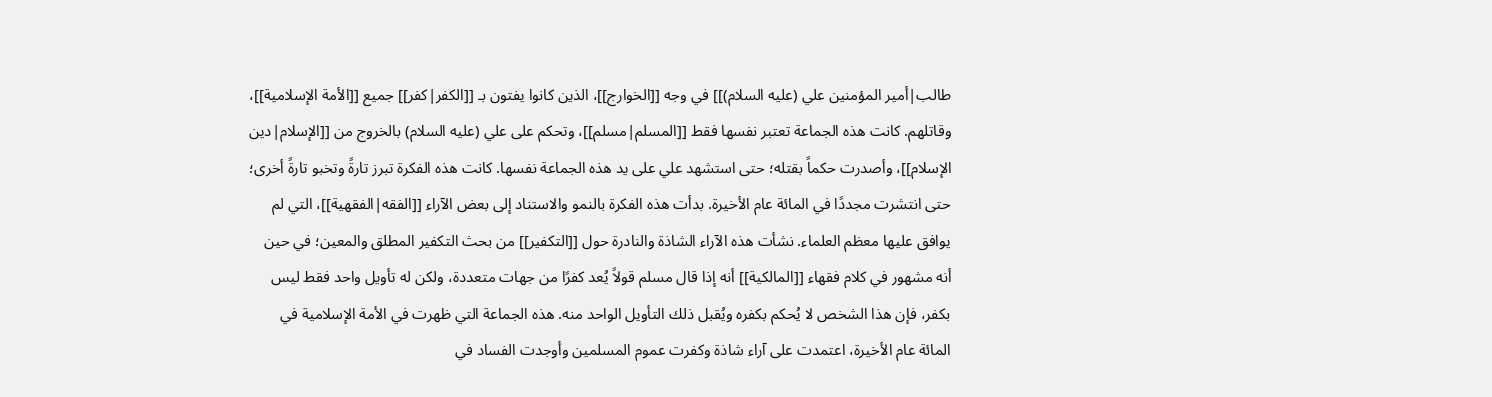طالب|أمير المؤمنين علي (عليه السلام)]] في وجه [[الخوارج]]، الذين كانوا يفتون بـ [[الكفر|كفر]] جميع [[الأمة الإسلامية]]، وقاتلهم. كانت هذه الجماعة تعتبر نفسها فقط [[المسلم|مسلم]]، وتحكم على علي (عليه السلام) بالخروج من [[الإسلام|دين الإسلام]]، وأصدرت حكماً بقتله؛ حتى استشهد علي على يد هذه الجماعة نفسها. كانت هذه الفكرة تبرز تارةً وتخبو تارةً أخرى؛ حتى انتشرت مجددًا في المائة عام الأخيرة. بدأت هذه الفكرة بالنمو والاستناد إلى بعض الآراء [[الفقه|الفقهية]]، التي لم يوافق عليها معظم العلماء. نشأت هذه الآراء الشاذة والنادرة حول [[التكفير]] من بحث التكفير المطلق والمعین؛ في حين أنه مشهور في كلام فقهاء [[المالكية]] أنه إذا قال مسلم قولاً يُعد كفرًا من جهات متعددة، ولكن له تأويل واحد فقط ليس بكفر، فإن هذا الشخص لا يُحكم بكفره ويُقبل ذلك التأويل الواحد منه. هذه الجماعة التي ظهرت في الأمة الإسلامية في المائة عام الأخيرة، اعتمدت على آراء شاذة وكفرت عموم المسلمين وأوجدت الفساد في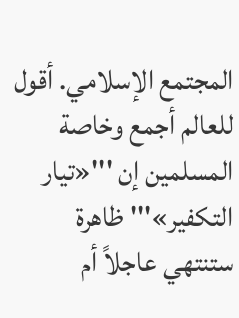المجتمع الإسلامي. أقول للعالم أجمع وخاصة المسلمين إن '''«تيار التكفير»''' ظاهرة ستنتهي عاجلاً أم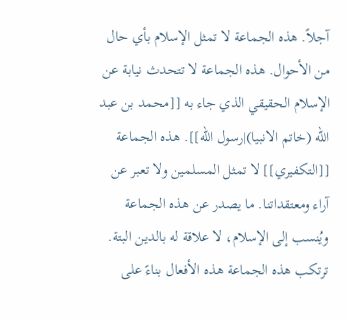آجلاً. هذه الجماعة لا تمثل الإسلام بأي حال من الأحوال. هذه الجماعة لا تتحدث نيابة عن الإسلام الحقيقي الذي جاء به [[محمد بن عبد الله (خاتم الانبیا)|رسول الله]]. هذه الجماعة [[التكفيري]] لا تمثل المسلمين ولا تعبر عن آراء ومعتقداتنا. ما يصدر عن هذه الجماعة ويُنسب إلى الإسلام، لا علاقة له بالدين البتة. ترتكب هذه الجماعة هذه الأفعال بناءً على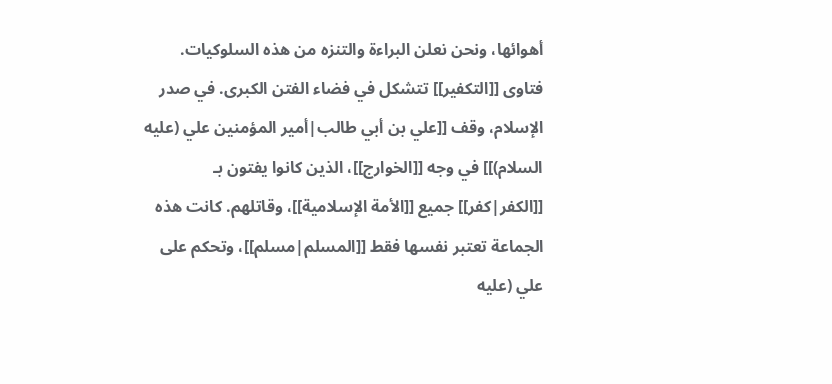أهوائها، ونحن نعلن البراءة والتنزه من هذه السلوكيات.
فتاوى [[التكفير]] تتشكل في فضاء الفتن الكبرى. في صدر الإسلام، وقف [[علي بن أبي طالب|أمير المؤمنين علي (عليه السلام)]] في وجه [[الخوارج]]، الذين كانوا يفتون بـ [[الكفر|كفر]] جميع [[الأمة الإسلامية]]، وقاتلهم. كانت هذه الجماعة تعتبر نفسها فقط [[المسلم|مسلم]]، وتحكم على علي (عليه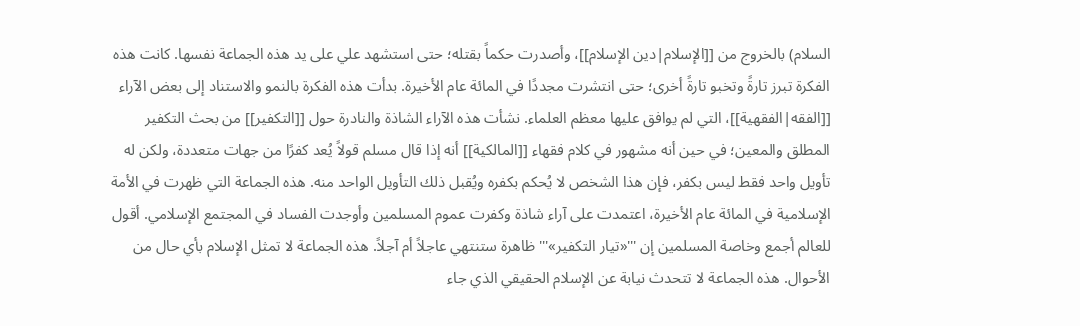السلام) بالخروج من [[الإسلام|دين الإسلام]]، وأصدرت حكماً بقتله؛ حتى استشهد علي على يد هذه الجماعة نفسها. كانت هذه الفكرة تبرز تارةً وتخبو تارةً أخرى؛ حتى انتشرت مجددًا في المائة عام الأخيرة. بدأت هذه الفكرة بالنمو والاستناد إلى بعض الآراء [[الفقه|الفقهية]]، التي لم يوافق عليها معظم العلماء. نشأت هذه الآراء الشاذة والنادرة حول [[التكفير]] من بحث التكفير المطلق والمعین؛ في حين أنه مشهور في كلام فقهاء [[المالكية]] أنه إذا قال مسلم قولاً يُعد كفرًا من جهات متعددة، ولكن له تأويل واحد فقط ليس بكفر، فإن هذا الشخص لا يُحكم بكفره ويُقبل ذلك التأويل الواحد منه. هذه الجماعة التي ظهرت في الأمة الإسلامية في المائة عام الأخيرة، اعتمدت على آراء شاذة وكفرت عموم المسلمين وأوجدت الفساد في المجتمع الإسلامي. أقول للعالم أجمع وخاصة المسلمين إن '''«تيار التكفير»''' ظاهرة ستنتهي عاجلاً أم آجلاً. هذه الجماعة لا تمثل الإسلام بأي حال من الأحوال. هذه الجماعة لا تتحدث نيابة عن الإسلام الحقيقي الذي جاء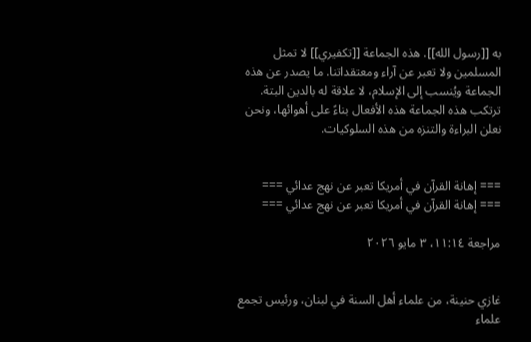به [[رسول الله]]. هذه الجماعة [[تكفيري]] لا تمثل المسلمين ولا تعبر عن آراء ومعتقداتنا. ما يصدر عن هذه الجماعة ويُنسب إلى الإسلام، لا علاقة له بالدين البتة. ترتكب هذه الجماعة هذه الأفعال بناءً على أهوائها، ونحن نعلن البراءة والتنزه من هذه السلوكيات.


=== إهانة القرآن في أمريكا تعبر عن نهج عدائي ===
=== إهانة القرآن في أمريكا تعبر عن نهج عدائي ===

مراجعة ١١:١٤، ٣ مايو ٢٠٢٦


غازي حنينة، من علماء أهل السنة في لبنان، ورئيس تجمع علماء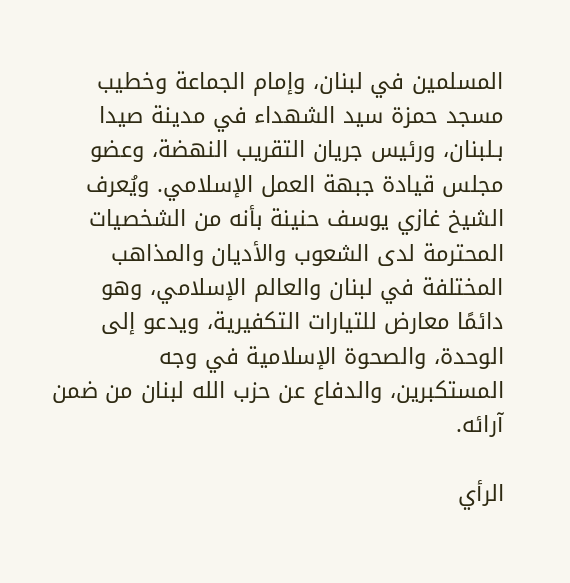المسلمين في لبنان، وإمام الجماعة وخطيب مسجد حمزة سيد الشهداء في مدينة صيدا بـلبنان، ورئيس جريان التقريب النهضة، وعضو مجلس قيادة جبهة العمل الإسلامي. ويُعرف الشيخ غازي يوسف حنينة بأنه من الشخصيات المحترمة لدى الشعوب والأديان والمذاهب المختلفة في لبنان والعالم الإسلامي، وهو دائمًا معارض للتيارات التكفيرية، ويدعو إلى الوحدة، والصحوة الإسلامية في وجه المستكبرين، والدفاع عن حزب الله لبنان من ضمن آرائه.

الرأي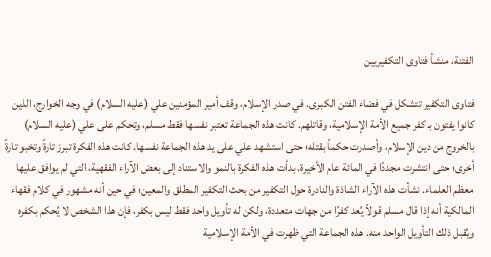الفتنة، منشأ فتاوى التكفيريين

فتاوى التكفير تتشكل في فضاء الفتن الكبرى. في صدر الإسلام، وقف أمير المؤمنين علي (عليه السلام) في وجه الخوارج، الذين كانوا يفتون بـ كفر جميع الأمة الإسلامية، وقاتلهم. كانت هذه الجماعة تعتبر نفسها فقط مسلم، وتحكم على علي (عليه السلام) بالخروج من دين الإسلام، وأصدرت حكماً بقتله؛ حتى استشهد علي على يد هذه الجماعة نفسها. كانت هذه الفكرة تبرز تارةً وتخبو تارةً أخرى؛ حتى انتشرت مجددًا في المائة عام الأخيرة. بدأت هذه الفكرة بالنمو والاستناد إلى بعض الآراء الفقهية، التي لم يوافق عليها معظم العلماء. نشأت هذه الآراء الشاذة والنادرة حول التكفير من بحث التكفير المطلق والمعین؛ في حين أنه مشهور في كلام فقهاء المالكية أنه إذا قال مسلم قولاً يُعد كفرًا من جهات متعددة، ولكن له تأويل واحد فقط ليس بكفر، فإن هذا الشخص لا يُحكم بكفره ويُقبل ذلك التأويل الواحد منه. هذه الجماعة التي ظهرت في الأمة الإسلامية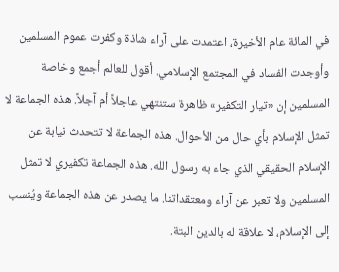في المائة عام الأخيرة، اعتمدت على آراء شاذة وكفرت عموم المسلمين وأوجدت الفساد في المجتمع الإسلامي. أقول للعالم أجمع وخاصة المسلمين إن «تيار التكفير» ظاهرة ستنتهي عاجلاً أم آجلاً. هذه الجماعة لا تمثل الإسلام بأي حال من الأحوال. هذه الجماعة لا تتحدث نيابة عن الإسلام الحقيقي الذي جاء به رسول الله. هذه الجماعة تكفيري لا تمثل المسلمين ولا تعبر عن آراء ومعتقداتنا. ما يصدر عن هذه الجماعة ويُنسب إلى الإسلام، لا علاقة له بالدين البتة.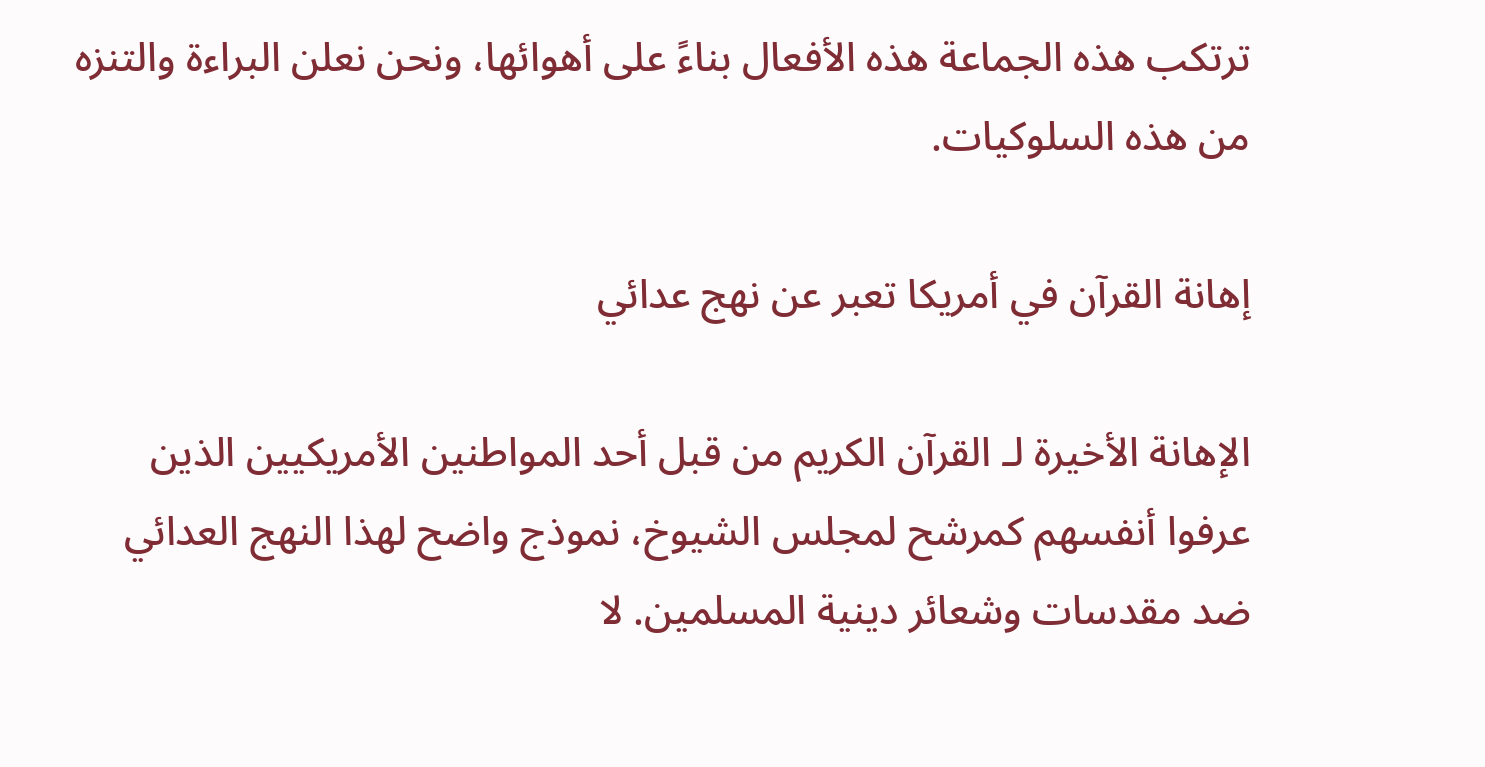ترتكب هذه الجماعة هذه الأفعال بناءً على أهوائها، ونحن نعلن البراءة والتنزه من هذه السلوكيات.

إهانة القرآن في أمريكا تعبر عن نهج عدائي

الإهانة الأخيرة لـ القرآن الكريم من قبل أحد المواطنين الأمريكيين الذين عرفوا أنفسهم كمرشح لمجلس الشيوخ، نموذج واضح لهذا النهج العدائي ضد مقدسات وشعائر دينية المسلمين. لا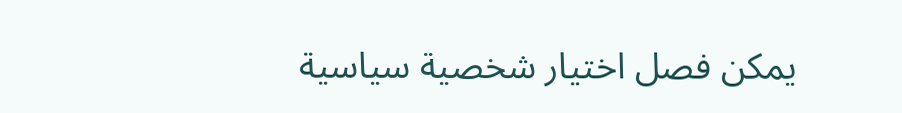يمكن فصل اختيار شخصية سياسية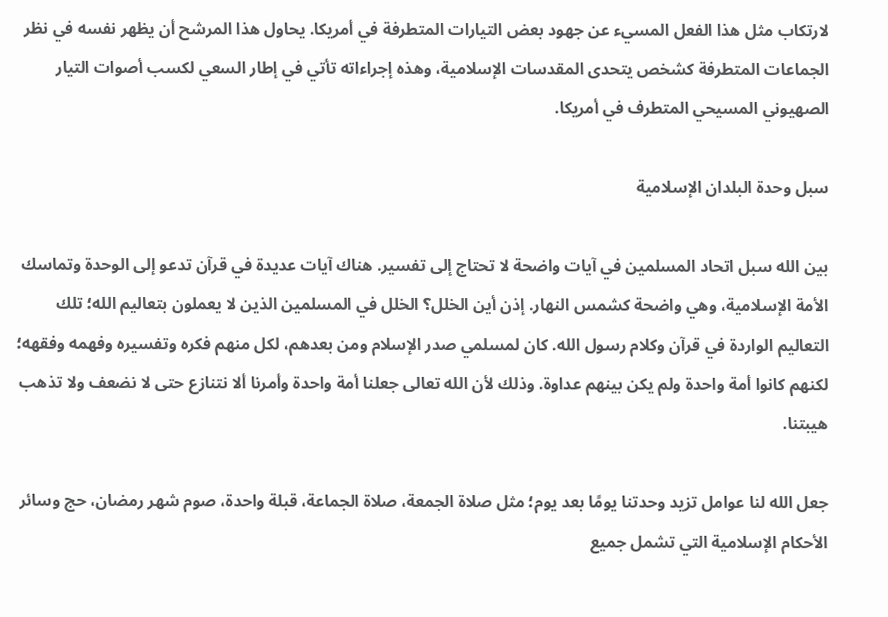لارتكاب مثل هذا الفعل المسيء عن جهود بعض التيارات المتطرفة في أمريكا. يحاول هذا المرشح أن يظهر نفسه في نظر الجماعات المتطرفة كشخص يتحدى المقدسات الإسلامية، وهذه إجراءاته تأتي في إطار السعي لكسب أصوات التيار الصهيوني المسيحي المتطرف في أمريكا.

سبل وحدة البلدان الإسلامية

بين الله سبل اتحاد المسلمين في آيات واضحة لا تحتاج إلى تفسير. هناك آيات عديدة في قرآن تدعو إلى الوحدة وتماسك الأمة الإسلامية، وهي واضحة كشمس النهار. إذن أين الخلل؟ الخلل في المسلمين الذين لا يعملون بتعاليم الله؛ تلك التعاليم الواردة في قرآن وكلام رسول الله. كان لمسلمي صدر الإسلام ومن بعدهم، لكل منهم فكره وتفسيره وفهمه وفقهه؛ لكنهم كانوا أمة واحدة ولم يكن بينهم عداوة. وذلك لأن الله تعالى جعلنا أمة واحدة وأمرنا ألا نتنازع حتى لا نضعف ولا تذهب هيبتنا.

جعل الله لنا عوامل تزيد وحدتنا يومًا بعد يوم؛ مثل صلاة الجمعة، صلاة الجماعة، قبلة واحدة، صوم شهر رمضان، حج وسائر الأحكام الإسلامية التي تشمل جميع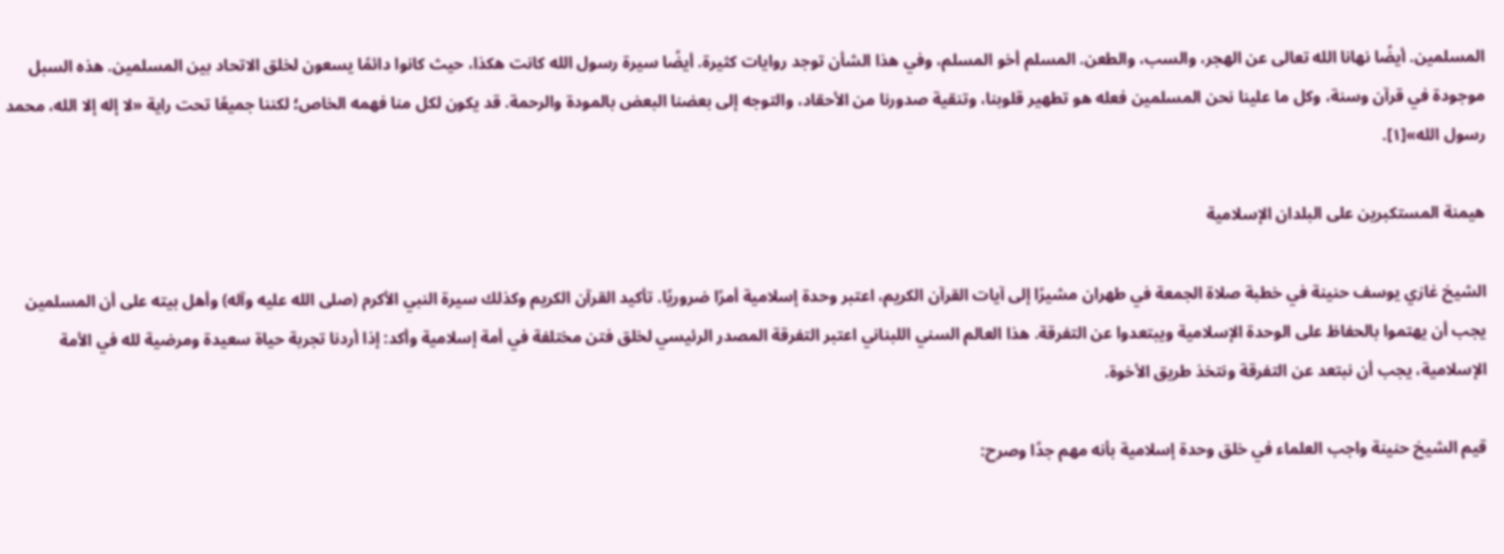المسلمين. أيضًا نهانا الله تعالى عن الهجر، والسب، والطعن. المسلم أخو المسلم، وفي هذا الشأن توجد روايات كثيرة. أيضًا سيرة رسول الله كانت هكذا، حيث كانوا دائمًا يسعون لخلق الاتحاد بين المسلمين. هذه السبل موجودة في قرآن وسنة، وكل ما علينا نحن المسلمين فعله هو تطهير قلوبنا، وتنقية صدورنا من الأحقاد، والتوجه إلى بعضنا البعض بالمودة والرحمة. قد يكون لكل منا فهمه الخاص؛ لكننا جميعًا تحت راية «لا إله إلا الله، محمد رسول الله»[١].

هيمنة المستكبرين على البلدان الإسلامية

الشيخ غازي يوسف حنينة في خطبة صلاة الجمعة في طهران مشيرًا إلى آيات القرآن الكريم، اعتبر وحدة إسلامية أمرًا ضروريًا. تأكيد القرآن الكريم وكذلك سيرة النبي الأكرم (صلى الله عليه وآله) وأهل بيته على أن المسلمين يجب أن يهتموا بالحفاظ على الوحدة الإسلامية ويبتعدوا عن التفرقة. هذا العالم السني اللبناني اعتبر التفرقة المصدر الرئيسي لخلق فتن مختلفة في أمة إسلامية وأكد: إذا أردنا تجربة حياة سعيدة ومرضية لله في الأمة الإسلامية، يجب أن نبتعد عن التفرقة ونتخذ طريق الأخوة.

قيم الشيخ حنينة واجب العلماء في خلق وحدة إسلامية بأنه مهم جدًا وصرح: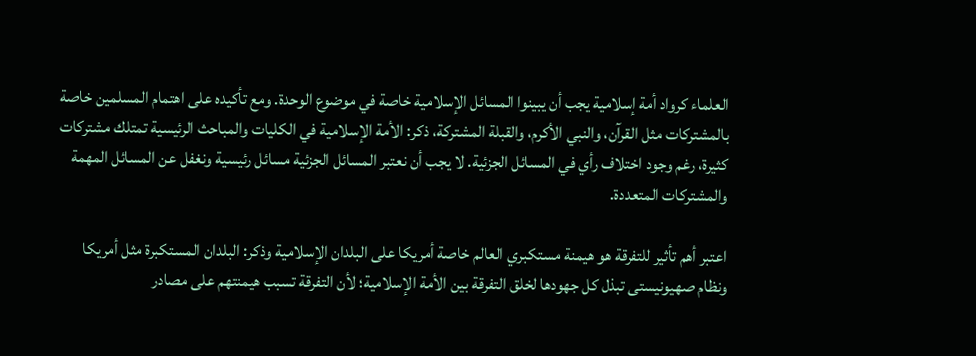العلماء كرواد أمة إسلامية يجب أن يبينوا المسائل الإسلامية خاصة في موضوع الوحدة. ومع تأكيده على اهتمام المسلمين خاصة بالمشتركات مثل القرآن، والنبي الأكرم، والقبلة المشتركة، ذكر: الأمة الإسلامية في الكليات والمباحث الرئيسية تمتلك مشتركات كثيرة، رغم وجود اختلاف رأي في المسائل الجزئية. لا يجب أن نعتبر المسائل الجزئية مسائل رئيسية ونغفل عن المسائل المهمة والمشتركات المتعددة.

اعتبر أهم تأثير للتفرقة هو هيمنة مستكبري العالم خاصة أمريكا على البلدان الإسلامية وذكر: البلدان المستكبرة مثل أمريكا ونظام صهیونیستی تبذل كل جهودها لخلق التفرقة بين الأمة الإسلامية؛ لأن التفرقة تسبب هيمنتهم على مصادر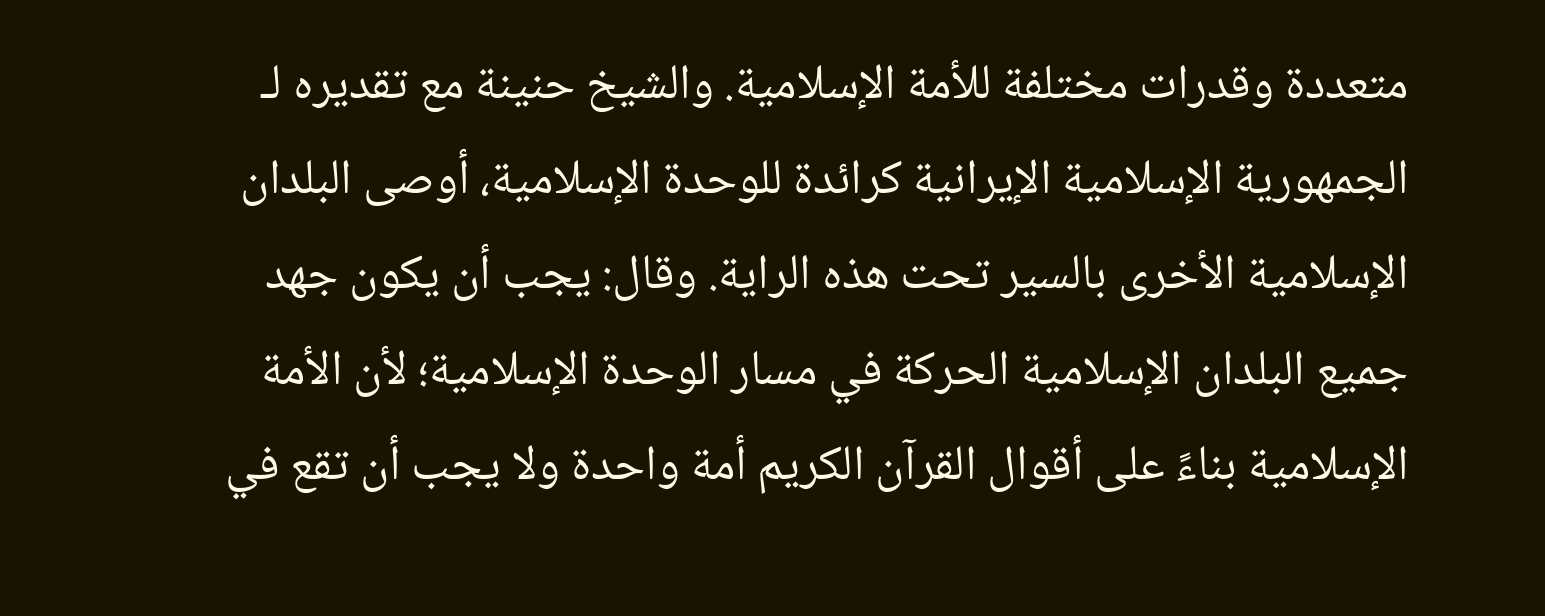متعددة وقدرات مختلفة للأمة الإسلامية. والشيخ حنينة مع تقديره لـ الجمهورية الإسلامية الإيرانية كرائدة للوحدة الإسلامية، أوصى البلدان الإسلامية الأخرى بالسير تحت هذه الراية. وقال: يجب أن يكون جهد جميع البلدان الإسلامية الحركة في مسار الوحدة الإسلامية؛ لأن الأمة الإسلامية بناءً على أقوال القرآن الكريم أمة واحدة ولا يجب أن تقع في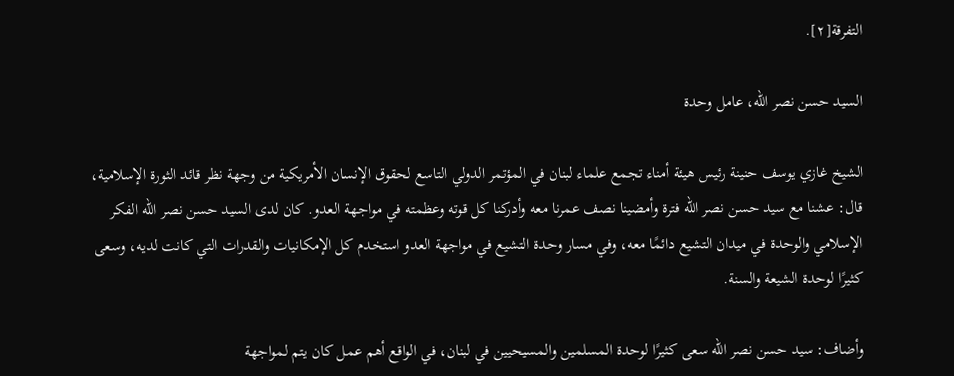التفرقة[٢].

السيد حسن نصر الله، عامل وحدة

الشيخ غازي يوسف حنينة رئيس هيئة أمناء تجمع علماء لبنان في المؤتمر الدولي التاسع لحقوق الإنسان الأمريكية من وجهة نظر قائد الثورة الإسلامية، قال: عشنا مع سيد حسن نصر الله فترة وأمضينا نصف عمرنا معه وأدركنا كل قوته وعظمته في مواجهة العدو. كان لدى السيد حسن نصر الله الفكر الإسلامي والوحدة في ميدان التشيع دائمًا معه، وفي مسار وحدة التشيع في مواجهة العدو استخدم كل الإمكانيات والقدرات التي كانت لديه، وسعى كثيرًا لوحدة الشيعة والسنة.

وأضاف: سيد حسن نصر الله سعى كثيرًا لوحدة المسلمين والمسيحيين في لبنان، في الواقع أهم عمل كان يتم لمواجهة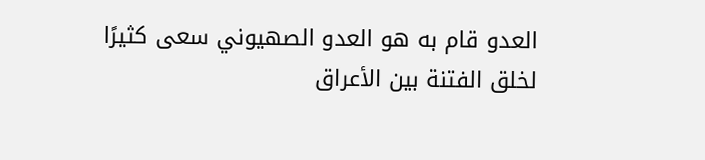العدو قام به هو العدو الصهيوني سعى كثيرًا لخلق الفتنة بين الأعراق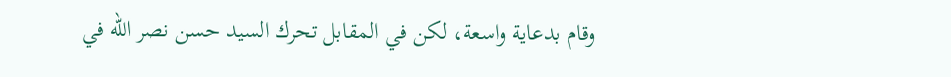وقام بدعاية واسعة، لكن في المقابل تحرك السيد حسن نصر الله في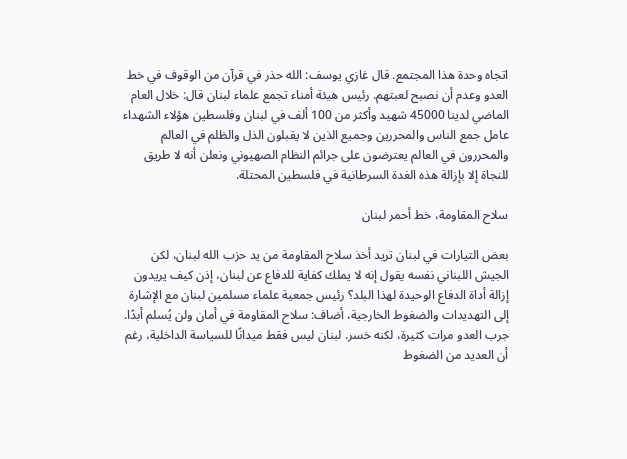اتجاه وحدة هذا المجتمع. قال غازي يوسف: الله حذر في قرآن من الوقوف في خط العدو وعدم أن نصبح لعبتهم. رئيس هيئة أمناء تجمع علماء لبنان قال: خلال العام الماضي لدينا 45000 شهيد وأكثر من 100 ألف في لبنان وفلسطین هؤلاء الشهداء عامل جمع الناس والمحررين وجميع الذين لا يقبلون الذل والظلم في العالم والمحررون في العالم يعترضون على جرائم النظام الصهيوني ونعلن أنه لا طريق للنجاة إلا بإزالة هذه الغدة السرطانية في فلسطين المحتلة.

سلاح المقاومة، خط أحمر لبنان

بعض التيارات في لبنان تريد أخذ سلاح المقاومة من يد حزب الله لبنان، لكن الجيش اللبناني نفسه يقول إنه لا يملك كفاية للدفاع عن لبنان، إذن كيف يريدون إزالة أداة الدفاع الوحيدة لهذا البلد؟ رئيس جمعية علماء مسلمين لبنان مع الإشارة إلى التهديدات والضغوط الخارجية، أضاف: سلاح المقاومة في أمان ولن يُسلم أبدًا. جرب العدو مرات كثيرة، لكنه خسر. لبنان ليس فقط ميدانًا للسياسة الداخلية، رغم أن العديد من الضغوط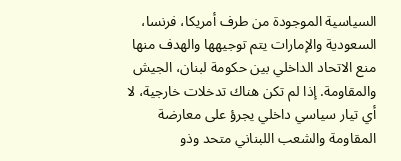السياسية الموجودة من طرف أمريكا، فرنسا، السعودية والإمارات يتم توجيهها والهدف منها منع الاتحاد الداخلي بين حكومة لبنان، الجيش والمقاومة. إذا لم تكن هناك تدخلات خارجية، لا أي تيار سياسي داخلي يجرؤ على معارضة المقاومة والشعب اللبناني متحد وذو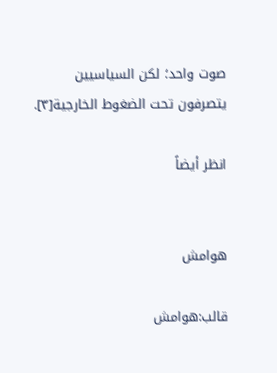صوت واحد؛ لكن السياسيين يتصرفون تحت الضغوط الخارجية[٣].

انظر أيضاً


هوامش

قالب:هوامش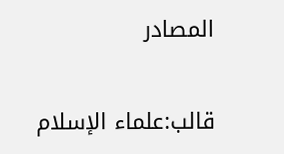المصادر

قالب:علماء الإسلام